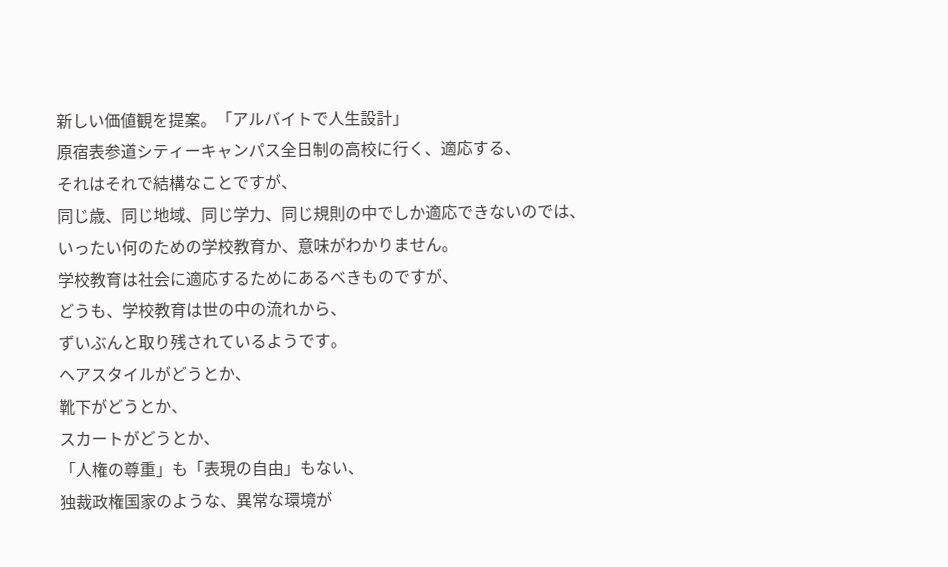新しい価値観を提案。「アルバイトで人生設計」
原宿表参道シティーキャンパス全日制の高校に行く、適応する、
それはそれで結構なことですが、
同じ歳、同じ地域、同じ学力、同じ規則の中でしか適応できないのでは、
いったい何のための学校教育か、意味がわかりません。
学校教育は社会に適応するためにあるべきものですが、
どうも、学校教育は世の中の流れから、
ずいぶんと取り残されているようです。
ヘアスタイルがどうとか、
靴下がどうとか、
スカートがどうとか、
「人権の尊重」も「表現の自由」もない、
独裁政権国家のような、異常な環境が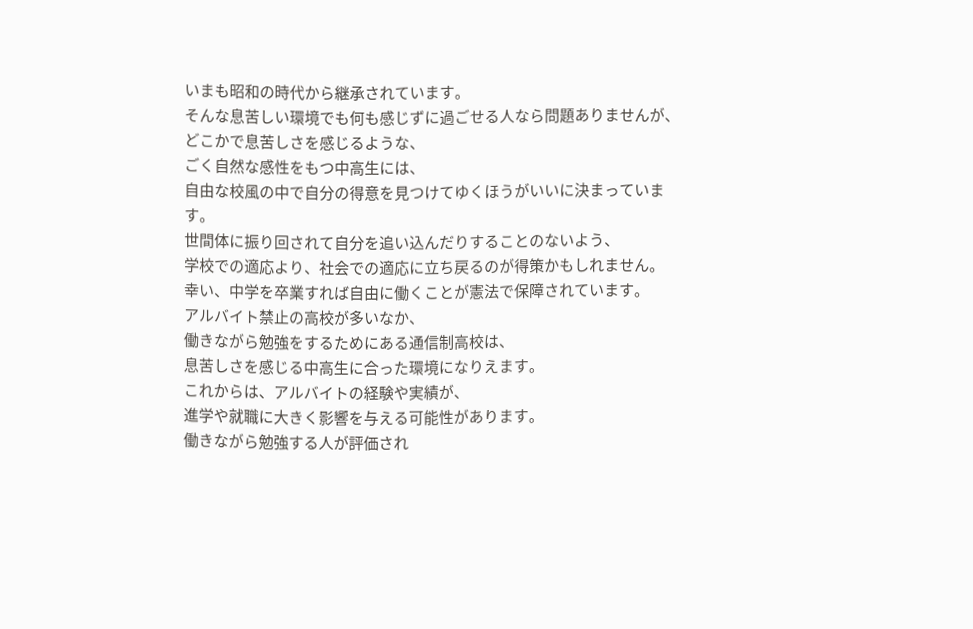いまも昭和の時代から継承されています。
そんな息苦しい環境でも何も感じずに過ごせる人なら問題ありませんが、
どこかで息苦しさを感じるような、
ごく自然な感性をもつ中高生には、
自由な校風の中で自分の得意を見つけてゆくほうがいいに決まっています。
世間体に振り回されて自分を追い込んだりすることのないよう、
学校での適応より、社会での適応に立ち戻るのが得策かもしれません。
幸い、中学を卒業すれば自由に働くことが憲法で保障されています。
アルバイト禁止の高校が多いなか、
働きながら勉強をするためにある通信制高校は、
息苦しさを感じる中高生に合った環境になりえます。
これからは、アルバイトの経験や実績が、
進学や就職に大きく影響を与える可能性があります。
働きながら勉強する人が評価され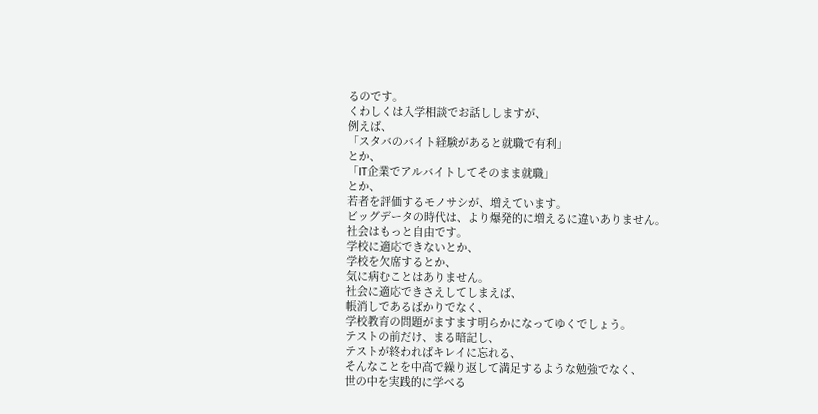るのです。
くわしくは入学相談でお話ししますが、
例えば、
「スタバのバイト経験があると就職で有利」
とか、
「IT企業でアルバイトしてそのまま就職」
とか、
若者を評価するモノサシが、増えています。
ビッグデータの時代は、より爆発的に増えるに違いありません。
社会はもっと自由です。
学校に適応できないとか、
学校を欠席するとか、
気に病むことはありません。
社会に適応できさえしてしまえば、
帳消しであるばかりでなく、
学校教育の問題がますます明らかになってゆくでしょう。
テストの前だけ、まる暗記し、
テストが終わればキレイに忘れる、
そんなことを中高で繰り返して満足するような勉強でなく、
世の中を実践的に学べる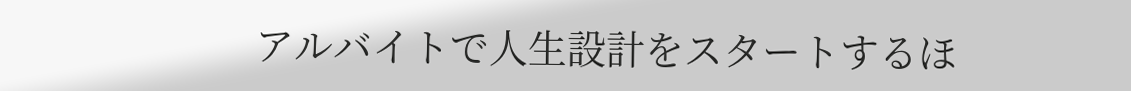アルバイトで人生設計をスタートするほ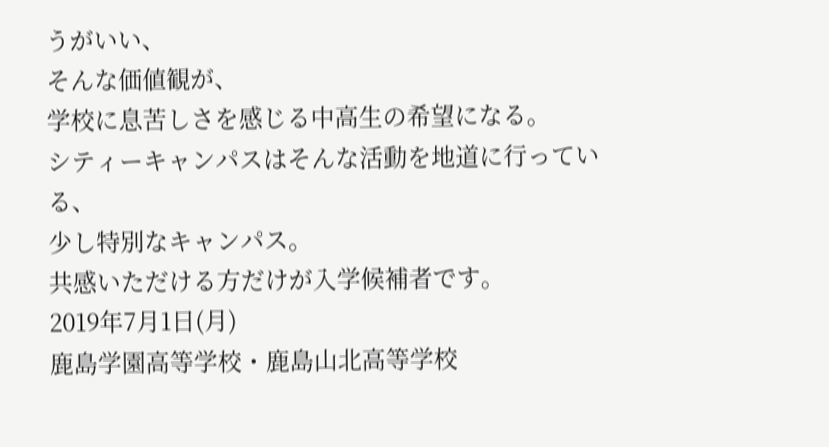うがいい、
そんな価値観が、
学校に息苦しさを感じる中高生の希望になる。
シティーキャンパスはそんな活動を地道に行っている、
少し特別なキャンパス。
共感いただける方だけが入学候補者です。
2019年7月1日(月)
鹿島学園高等学校・鹿島山北高等学校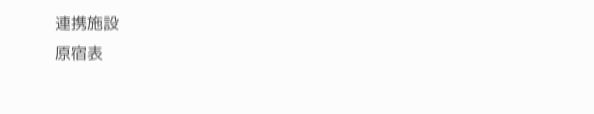連携施設
原宿表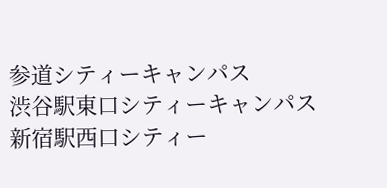参道シティーキャンパス
渋谷駅東口シティーキャンパス
新宿駅西口シティー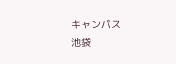キャンパス
池袋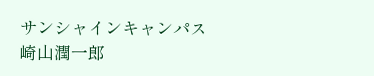サンシャインキャンパス
崎山潤一郎